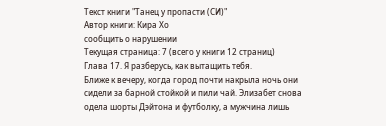Текст книги "Танец у пропасти (СИ)"
Автор книги: Кира Хо
сообщить о нарушении
Текущая страница: 7 (всего у книги 12 страниц)
Глава 17. Я разберусь, как вытащить тебя.
Ближе к вечеру, когда город почти накрыла ночь они сидели за барной стойкой и пили чай. Элизабет снова одела шорты Дэйтона и футболку, а мужчина лишь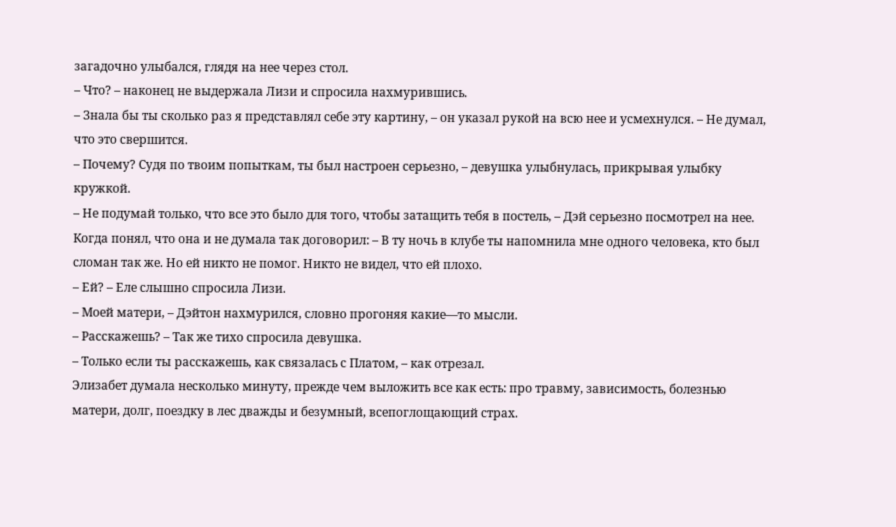загадочно улыбался, глядя на нее через стол.
– Что? – наконец не выдержала Лизи и спросила нахмурившись.
– Знала бы ты сколько раз я представлял себе эту картину, – он указал рукой на всю нее и усмехнулся. – Не думал, что это свершится.
– Почему? Судя по твоим попыткам, ты был настроен серьезно, – девушка улыбнулась, прикрывая улыбку кружкой.
– Не подумай только, что все это было для того, чтобы затащить тебя в постель, – Дэй серьезно посмотрел на нее. Когда понял, что она и не думала так договорил: – В ту ночь в клубе ты напомнила мне одного человека, кто был сломан так же. Но ей никто не помог. Никто не видел, что ей плохо.
– Ей? – Еле слышно спросила Лизи.
– Моей матери, – Дэйтон нахмурился, словно прогоняя какие—то мысли.
– Расскажешь? – Так же тихо спросила девушка.
– Только если ты расскажешь, как связалась с Платом, – как отрезал.
Элизабет думала несколько минуту, прежде чем выложить все как есть: про травму, зависимость, болезнью матери, долг, поездку в лес дважды и безумный, всепоглощающий страх.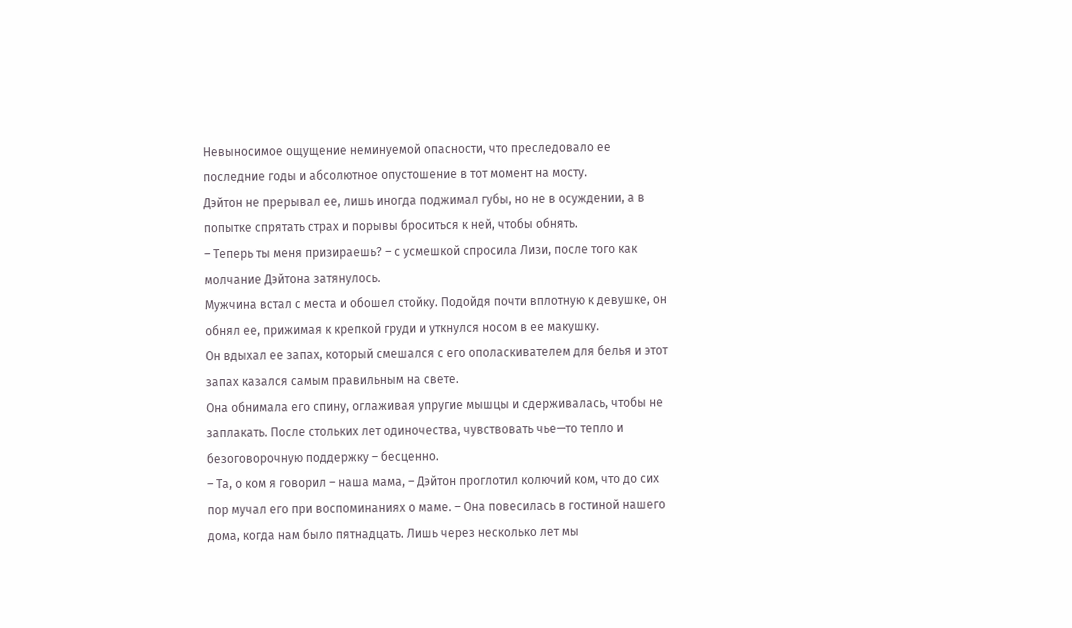Невыносимое ощущение неминуемой опасности, что преследовало ее последние годы и абсолютное опустошение в тот момент на мосту.
Дэйтон не прерывал ее, лишь иногда поджимал губы, но не в осуждении, а в попытке спрятать страх и порывы броситься к ней, чтобы обнять.
– Теперь ты меня призираешь? – с усмешкой спросила Лизи, после того как молчание Дэйтона затянулось.
Мужчина встал с места и обошел стойку. Подойдя почти вплотную к девушке, он обнял ее, прижимая к крепкой груди и уткнулся носом в ее макушку.
Он вдыхал ее запах, который смешался с его ополаскивателем для белья и этот запах казался самым правильным на свете.
Она обнимала его спину, оглаживая упругие мышцы и сдерживалась, чтобы не заплакать. После стольких лет одиночества, чувствовать чье—то тепло и безоговорочную поддержку – бесценно.
– Та, о ком я говорил – наша мама, – Дэйтон проглотил колючий ком, что до сих пор мучал его при воспоминаниях о маме. – Она повесилась в гостиной нашего дома, когда нам было пятнадцать. Лишь через несколько лет мы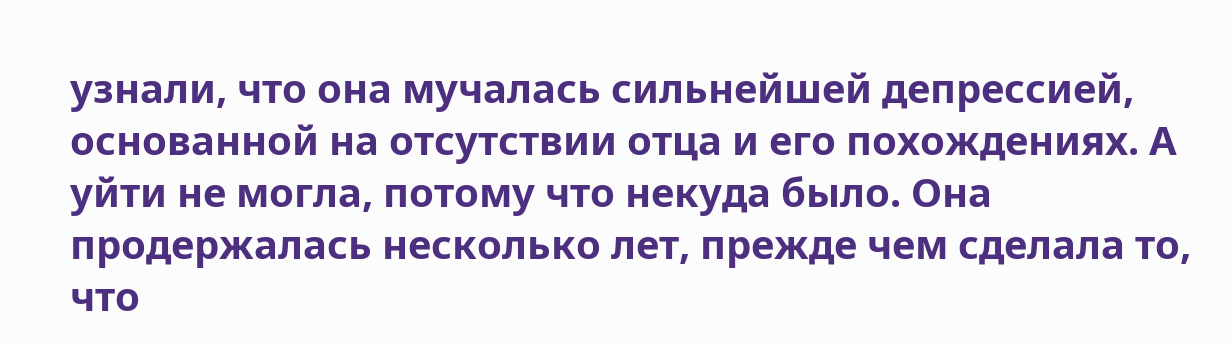узнали, что она мучалась сильнейшей депрессией, основанной на отсутствии отца и его похождениях. А уйти не могла, потому что некуда было. Она продержалась несколько лет, прежде чем сделала то, что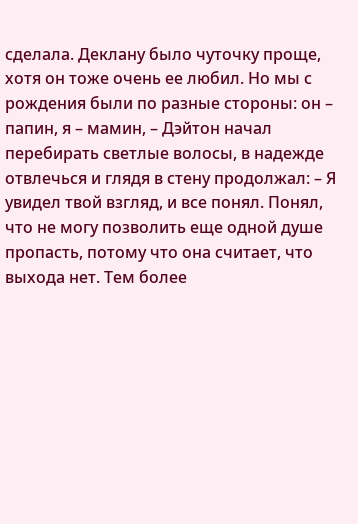сделала. Деклану было чуточку проще, хотя он тоже очень ее любил. Но мы с рождения были по разные стороны: он – папин, я – мамин, – Дэйтон начал перебирать светлые волосы, в надежде отвлечься и глядя в стену продолжал: – Я увидел твой взгляд, и все понял. Понял, что не могу позволить еще одной душе пропасть, потому что она считает, что выхода нет. Тем более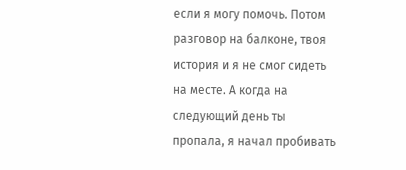если я могу помочь. Потом разговор на балконе, твоя история и я не смог сидеть на месте. А когда на следующий день ты пропала, я начал пробивать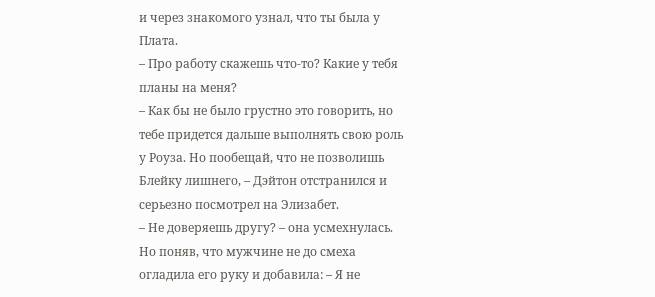и через знакомого узнал, что ты была у Плата.
– Про работу скажешь что-то? Какие у тебя планы на меня?
– Как бы не было грустно это говорить, но тебе придется дальше выполнять свою роль у Роуза. Но пообещай, что не позволишь Блейку лишнего, – Дэйтон отстранился и серьезно посмотрел на Элизабет.
– Не доверяешь другу? – она усмехнулась. Но поняв, что мужчине не до смеха огладила его руку и добавила: – Я не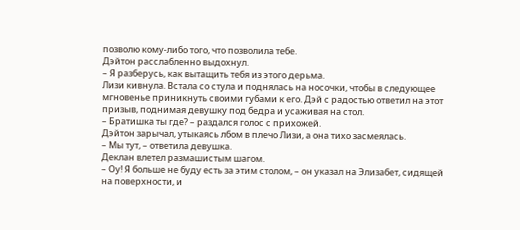позволю кому-либо того, что позволила тебе.
Дэйтон расслабленно выдохнул.
– Я разберусь, как вытащить тебя из этого дерьма.
Лизи кивнула. Встала со стула и поднялась на носочки, чтобы в следующее мгновенье приникнуть своими губами к его. Дэй с радостью ответил на этот призыв, поднимая девушку под бедра и усаживая на стол.
– Братишка ты где? – раздался голос с прихожей.
Дэйтон зарычал, утыкаясь лбом в плечо Лизи, а она тихо засмеялась.
– Мы тут, – ответила девушка.
Деклан влетел размашистым шагом.
– Оу! Я больше не буду есть за этим столом, – он указал на Элизабет, сидящей на поверхности, и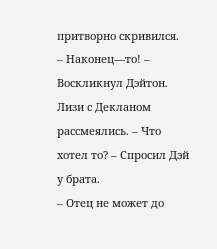притворно скривился.
– Наконец—то! – Воскликнул Дэйтон. Лизи с Декланом рассмеялись. – Что хотел то? – Спросил Дэй у брата.
– Отец не может до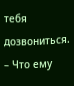тебя дозвониться.
– Что ему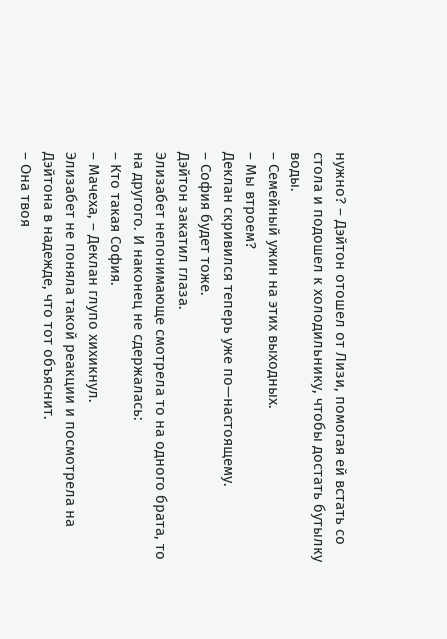нужно? – Дэйтон отошел от Лизи, помогая ей встать со стола и подошел к холодильнику, чтобы достать бутылку воды.
– Семейный ужин на этих выходных.
– Мы втроем?
Деклан скривился теперь уже по—настоящему.
– София будет тоже.
Дэйтон закатил глаза.
Элизабет непонимающе смотрела то на одного брата, то на другого. И наконец не сдержалась:
– Кто такая София.
– Мачеха, – Деклан глупо хихикнул.
Элизабет не поняла такой реакции и посмотрела на Дэйтона в надежде, что тот объяснит.
– Она твоя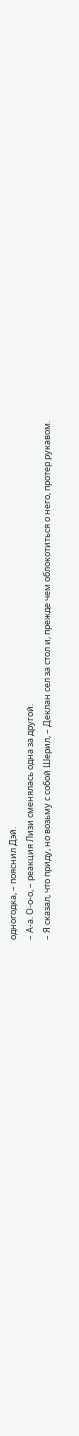одногодка, – пояснил Дэй.
– А-а. О-о-о, – реакция Лизи сменялась одна за другой.
– Я сказал, что приду, но возьму с собой Шерил, – Деклан сел за стол и, прежде чем облокотиться о него, протер рукавом.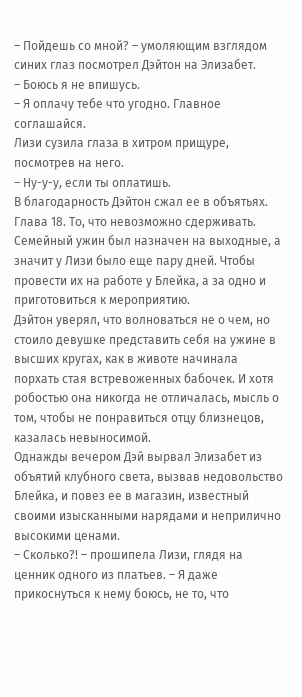– Пойдешь со мной? – умоляющим взглядом синих глаз посмотрел Дэйтон на Элизабет.
– Боюсь я не впишусь.
– Я оплачу тебе что угодно. Главное соглашайся.
Лизи сузила глаза в хитром прищуре, посмотрев на него.
– Ну-у-у, если ты оплатишь.
В благодарность Дэйтон сжал ее в объятьях.
Глава 18. То, что невозможно сдерживать.
Семейный ужин был назначен на выходные, а значит у Лизи было еще пару дней. Чтобы провести их на работе у Блейка, а за одно и приготовиться к мероприятию.
Дэйтон уверял, что волноваться не о чем, но стоило девушке представить себя на ужине в высших кругах, как в животе начинала порхать стая встревоженных бабочек. И хотя робостью она никогда не отличалась, мысль о том, чтобы не понравиться отцу близнецов, казалась невыносимой.
Однажды вечером Дэй вырвал Элизабет из объятий клубного света, вызвав недовольство Блейка, и повез ее в магазин, известный своими изысканными нарядами и неприлично высокими ценами.
– Сколько?! – прошипела Лизи, глядя на ценник одного из платьев. – Я даже прикоснуться к нему боюсь, не то, что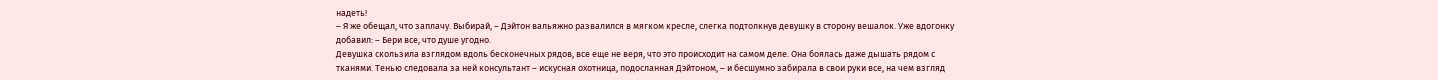надеть!
– Я же обещал, что заплачу. Выбирай, – Дэйтон вальяжно развалился в мягком кресле, слегка подтолкнув девушку в сторону вешалок. Уже вдогонку добавил: – Бери все, что душе угодно.
Девушка скользила взглядом вдоль бесконечных рядов, все еще не веря, что это происходит на самом деле. Она боялась даже дышать рядом с тканями. Тенью следовала за ней консультант – искусная охотница, подосланная Дэйтоном, – и бесшумно забирала в свои руки все, на чем взгляд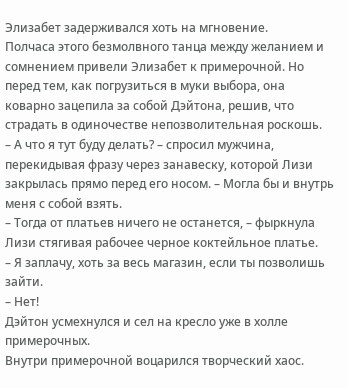Элизабет задерживался хоть на мгновение.
Полчаса этого безмолвного танца между желанием и сомнением привели Элизабет к примерочной. Но перед тем, как погрузиться в муки выбора, она коварно зацепила за собой Дэйтона, решив, что страдать в одиночестве непозволительная роскошь.
– А что я тут буду делать? – спросил мужчина, перекидывая фразу через занавеску, которой Лизи закрылась прямо перед его носом. – Могла бы и внутрь меня с собой взять.
– Тогда от платьев ничего не останется, – фыркнула Лизи стягивая рабочее черное коктейльное платье.
– Я заплачу, хоть за весь магазин, если ты позволишь зайти.
– Нет!
Дэйтон усмехнулся и сел на кресло уже в холле примерочных.
Внутри примерочной воцарился творческий хаос.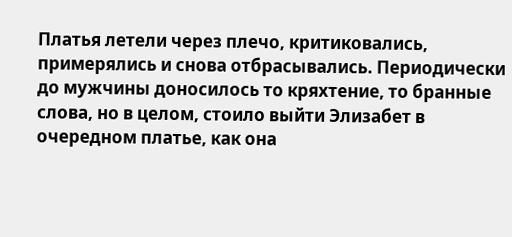Платья летели через плечо, критиковались, примерялись и снова отбрасывались. Периодически до мужчины доносилось то кряхтение, то бранные слова, но в целом, стоило выйти Элизабет в очередном платье, как она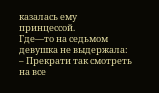казалась ему принцессой.
Где—то на седьмом девушка не выдержала:
– Прекрати так смотреть на все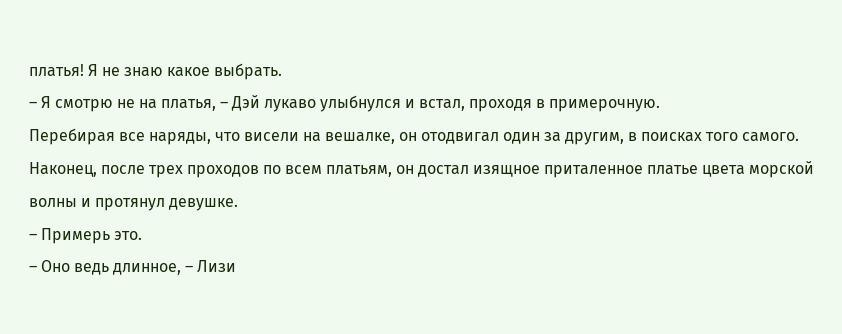платья! Я не знаю какое выбрать.
– Я смотрю не на платья, – Дэй лукаво улыбнулся и встал, проходя в примерочную.
Перебирая все наряды, что висели на вешалке, он отодвигал один за другим, в поисках того самого. Наконец, после трех проходов по всем платьям, он достал изящное приталенное платье цвета морской волны и протянул девушке.
– Примерь это.
– Оно ведь длинное, – Лизи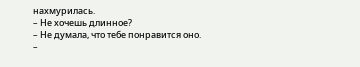нахмурилась.
– Не хочешь длинное?
– Не думала, что тебе понравится оно.
–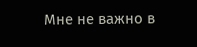Мне не важно в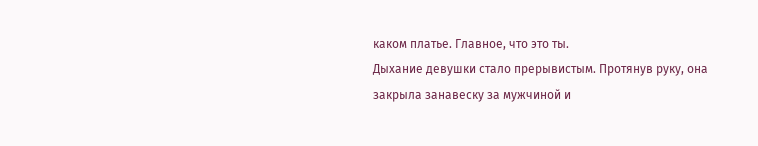каком платье. Главное, что это ты.
Дыхание девушки стало прерывистым. Протянув руку, она закрыла занавеску за мужчиной и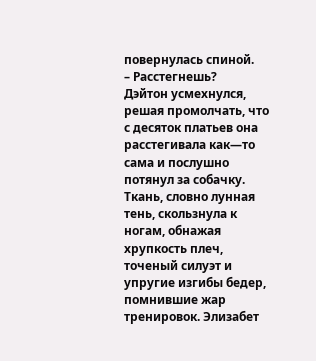повернулась спиной.
– Расстегнешь?
Дэйтон усмехнулся, решая промолчать, что с десяток платьев она расстегивала как—то сама и послушно потянул за собачку.
Ткань, словно лунная тень, скользнула к ногам, обнажая хрупкость плеч, точеный силуэт и упругие изгибы бедер, помнившие жар тренировок. Элизабет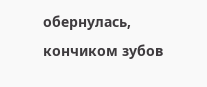обернулась, кончиком зубов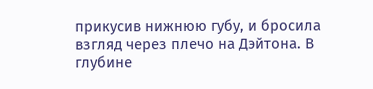прикусив нижнюю губу, и бросила взгляд через плечо на Дэйтона. В глубине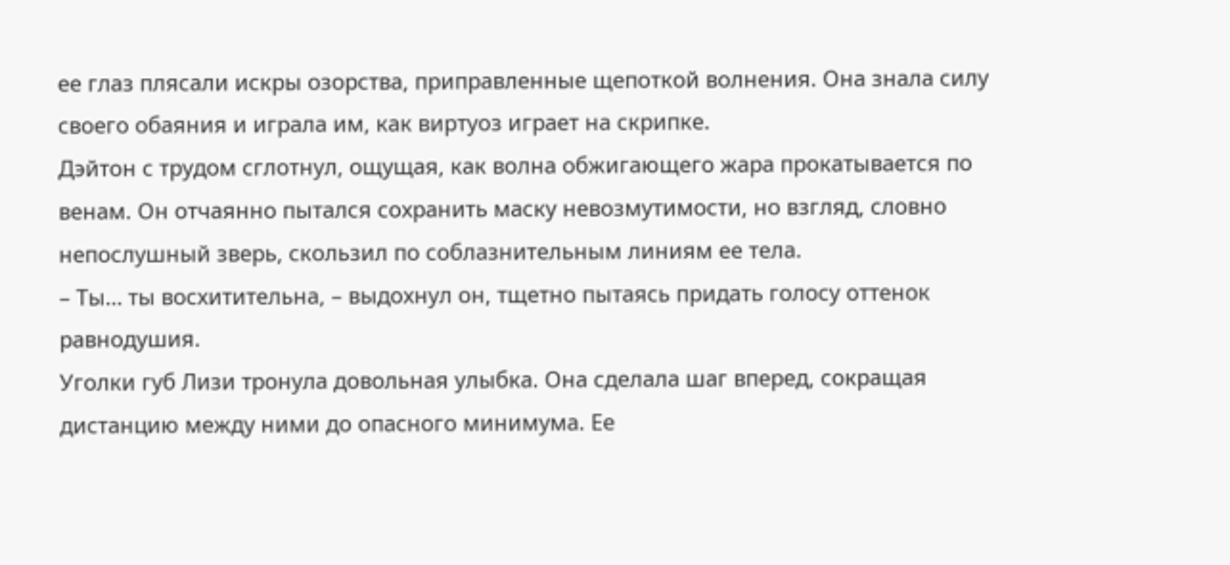ее глаз плясали искры озорства, приправленные щепоткой волнения. Она знала силу своего обаяния и играла им, как виртуоз играет на скрипке.
Дэйтон с трудом сглотнул, ощущая, как волна обжигающего жара прокатывается по венам. Он отчаянно пытался сохранить маску невозмутимости, но взгляд, словно непослушный зверь, скользил по соблазнительным линиям ее тела.
– Ты… ты восхитительна, – выдохнул он, тщетно пытаясь придать голосу оттенок равнодушия.
Уголки губ Лизи тронула довольная улыбка. Она сделала шаг вперед, сокращая дистанцию между ними до опасного минимума. Ее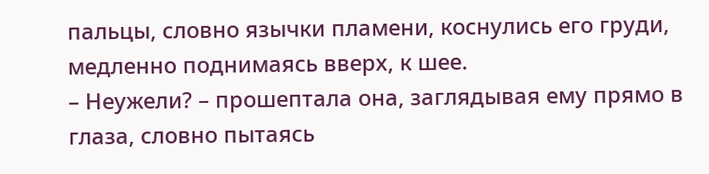пальцы, словно язычки пламени, коснулись его груди, медленно поднимаясь вверх, к шее.
– Неужели? – прошептала она, заглядывая ему прямо в глаза, словно пытаясь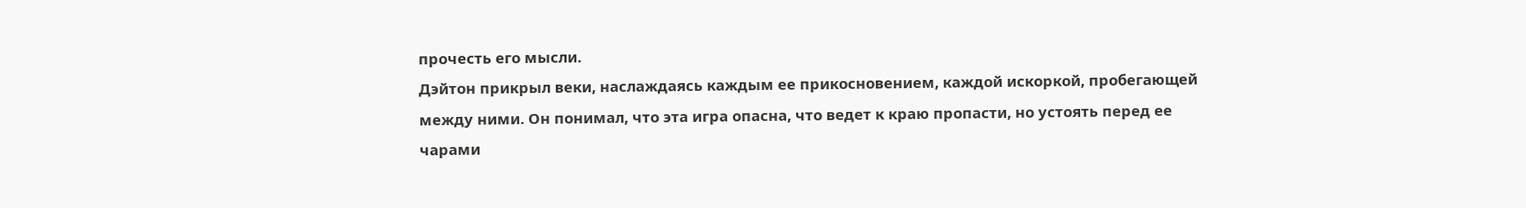прочесть его мысли.
Дэйтон прикрыл веки, наслаждаясь каждым ее прикосновением, каждой искоркой, пробегающей между ними. Он понимал, что эта игра опасна, что ведет к краю пропасти, но устоять перед ее чарами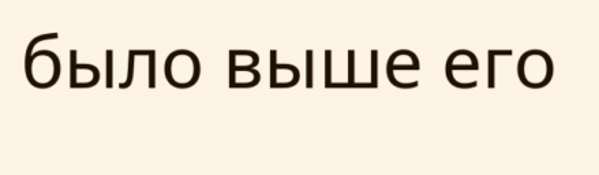было выше его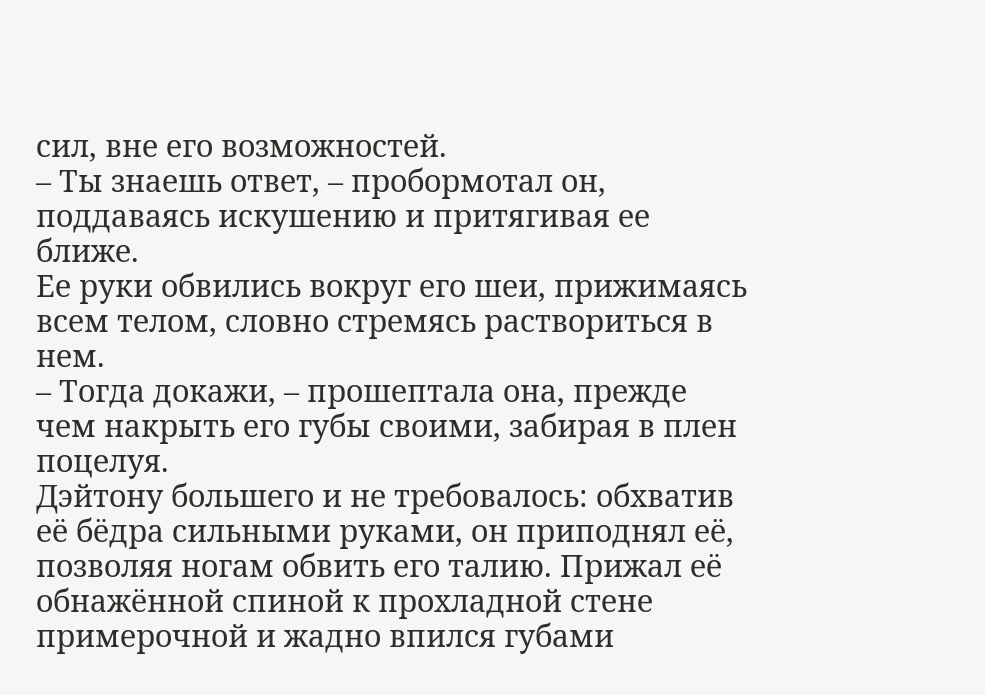сил, вне его возможностей.
– Ты знаешь ответ, – пробормотал он, поддаваясь искушению и притягивая ее ближе.
Ее руки обвились вокруг его шеи, прижимаясь всем телом, словно стремясь раствориться в нем.
– Тогда докажи, – прошептала она, прежде чем накрыть его губы своими, забирая в плен поцелуя.
Дэйтону большего и не требовалось: обхватив её бёдра сильными руками, он приподнял её, позволяя ногам обвить его талию. Прижал её обнажённой спиной к прохладной стене примерочной и жадно впился губами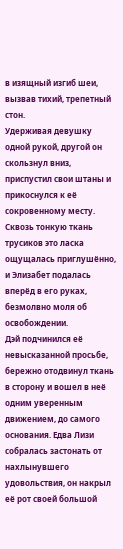в изящный изгиб шеи, вызвав тихий, трепетный стон.
Удерживая девушку одной рукой, другой он скользнул вниз, приспустил свои штаны и прикоснулся к её сокровенному месту. Сквозь тонкую ткань трусиков это ласка ощущалась приглушённо, и Элизабет подалась вперёд в его руках, безмолвно моля об освобождении.
Дэй подчинился её невысказанной просьбе, бережно отодвинул ткань в сторону и вошел в неё одним уверенным движением, до самого основания. Едва Лизи собралась застонать от нахлынувшего удовольствия, он накрыл её рот своей большой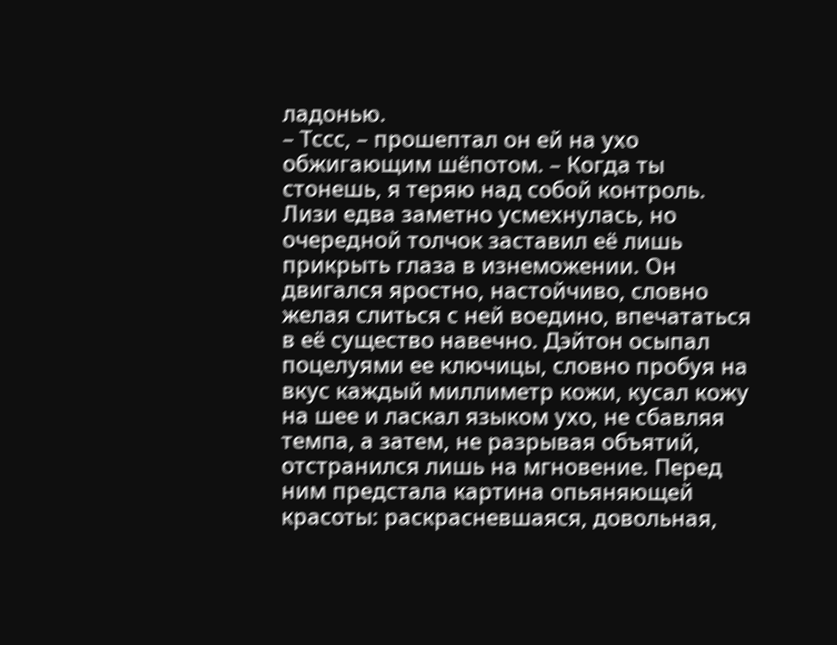ладонью.
– Тссс, – прошептал он ей на ухо обжигающим шёпотом. – Когда ты стонешь, я теряю над собой контроль.
Лизи едва заметно усмехнулась, но очередной толчок заставил её лишь прикрыть глаза в изнеможении. Он двигался яростно, настойчиво, словно желая слиться с ней воедино, впечататься в её существо навечно. Дэйтон осыпал поцелуями ее ключицы, словно пробуя на вкус каждый миллиметр кожи, кусал кожу на шее и ласкал языком ухо, не сбавляя темпа, а затем, не разрывая объятий, отстранился лишь на мгновение. Перед ним предстала картина опьяняющей красоты: раскрасневшаяся, довольная,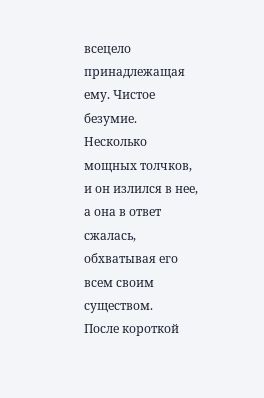всецело принадлежащая ему. Чистое безумие.
Несколько мощных толчков, и он излился в нее, а она в ответ сжалась, обхватывая его всем своим существом.
После короткой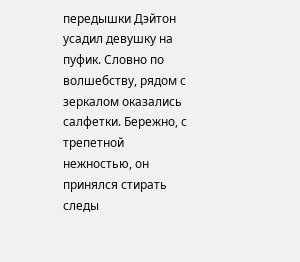передышки Дэйтон усадил девушку на пуфик. Словно по волшебству, рядом с зеркалом оказались салфетки. Бережно, с трепетной нежностью, он принялся стирать следы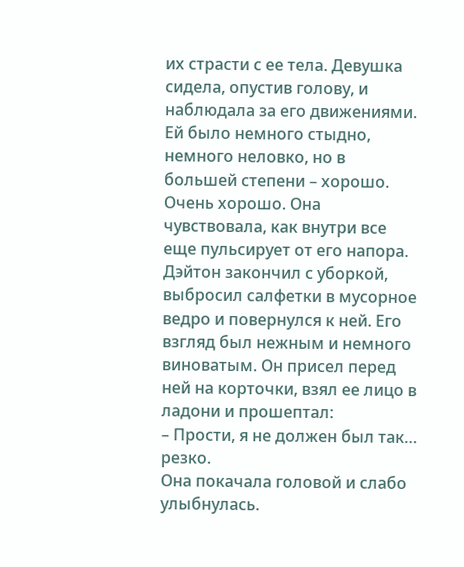их страсти с ее тела. Девушка сидела, опустив голову, и наблюдала за его движениями. Ей было немного стыдно, немного неловко, но в большей степени – хорошо. Очень хорошо. Она чувствовала, как внутри все еще пульсирует от его напора.
Дэйтон закончил с уборкой, выбросил салфетки в мусорное ведро и повернулся к ней. Его взгляд был нежным и немного виноватым. Он присел перед ней на корточки, взял ее лицо в ладони и прошептал:
– Прости, я не должен был так… резко.
Она покачала головой и слабо улыбнулась.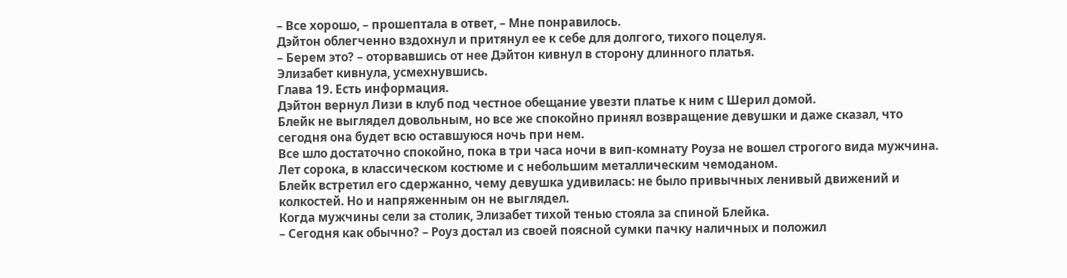– Все хорошо, – прошептала в ответ, – Мне понравилось.
Дэйтон облегченно вздохнул и притянул ее к себе для долгого, тихого поцелуя.
– Берем это? – оторвавшись от нее Дэйтон кивнул в сторону длинного платья.
Элизабет кивнула, усмехнувшись.
Глава 19. Есть информация.
Дэйтон вернул Лизи в клуб под честное обещание увезти платье к ним с Шерил домой.
Блейк не выглядел довольным, но все же спокойно принял возвращение девушки и даже сказал, что сегодня она будет всю оставшуюся ночь при нем.
Все шло достаточно спокойно, пока в три часа ночи в вип-комнату Роуза не вошел строгого вида мужчина. Лет сорока, в классическом костюме и с небольшим металлическим чемоданом.
Блейк встретил его сдержанно, чему девушка удивилась: не было привычных ленивый движений и колкостей. Но и напряженным он не выглядел.
Когда мужчины сели за столик, Элизабет тихой тенью стояла за спиной Блейка.
– Сегодня как обычно? – Роуз достал из своей поясной сумки пачку наличных и положил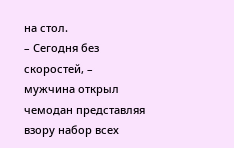на стол.
– Сегодня без скоростей, – мужчина открыл чемодан представляя взору набор всех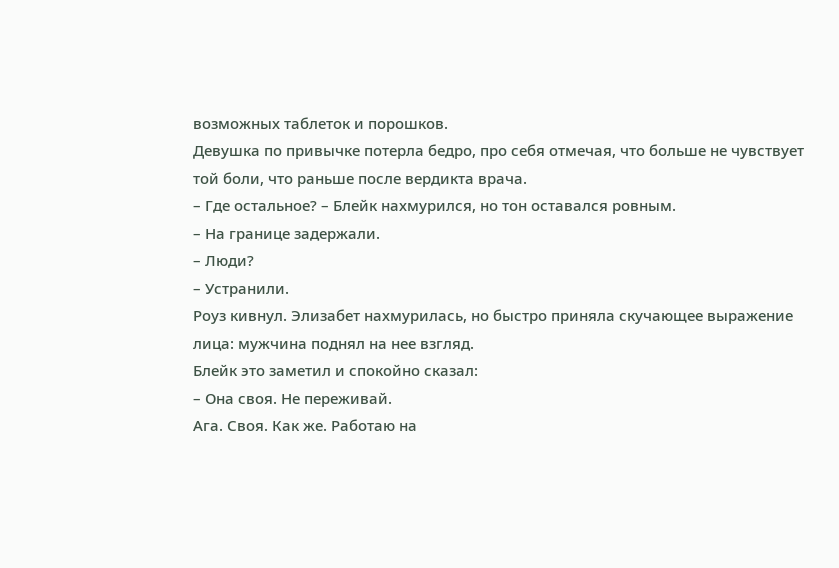возможных таблеток и порошков.
Девушка по привычке потерла бедро, про себя отмечая, что больше не чувствует той боли, что раньше после вердикта врача.
– Где остальное? – Блейк нахмурился, но тон оставался ровным.
– На границе задержали.
– Люди?
– Устранили.
Роуз кивнул. Элизабет нахмурилась, но быстро приняла скучающее выражение лица: мужчина поднял на нее взгляд.
Блейк это заметил и спокойно сказал:
– Она своя. Не переживай.
Ага. Своя. Как же. Работаю на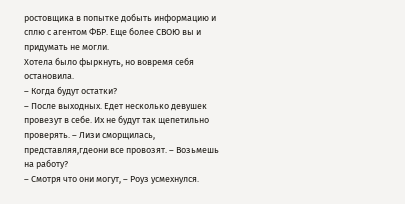ростовщика в попытке добыть информацию и сплю с агентом ФБР. Еще более СВОЮ вы и придумать не могли.
Хотела было фыркнуть, но вовремя себя остановила.
– Когда будут остатки?
– После выходных. Едет несколько девушек провезут в себе. Их не будут так щепетильно проверять. – Лизи сморщилась, представляя,гдеони все провозят. – Возьмешь на работу?
– Смотря что они могут, – Роуз усмехнулся.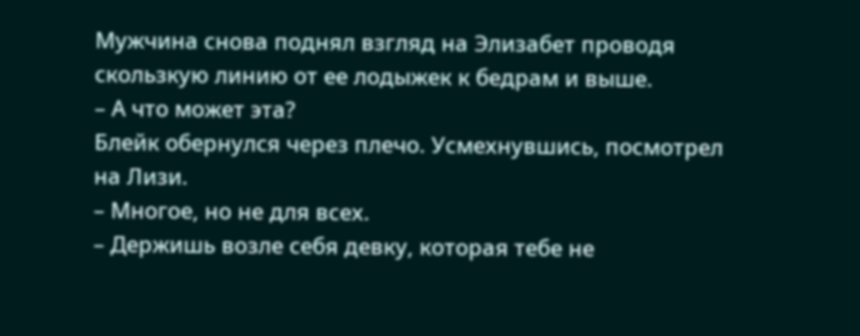Мужчина снова поднял взгляд на Элизабет проводя скользкую линию от ее лодыжек к бедрам и выше.
– А что может эта?
Блейк обернулся через плечо. Усмехнувшись, посмотрел на Лизи.
– Многое, но не для всех.
– Держишь возле себя девку, которая тебе не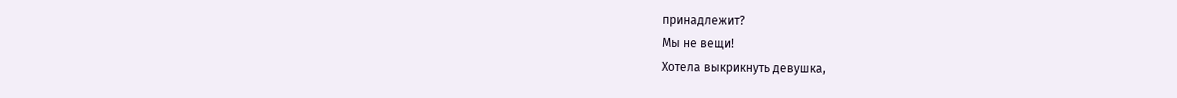принадлежит?
Мы не вещи!
Хотела выкрикнуть девушка,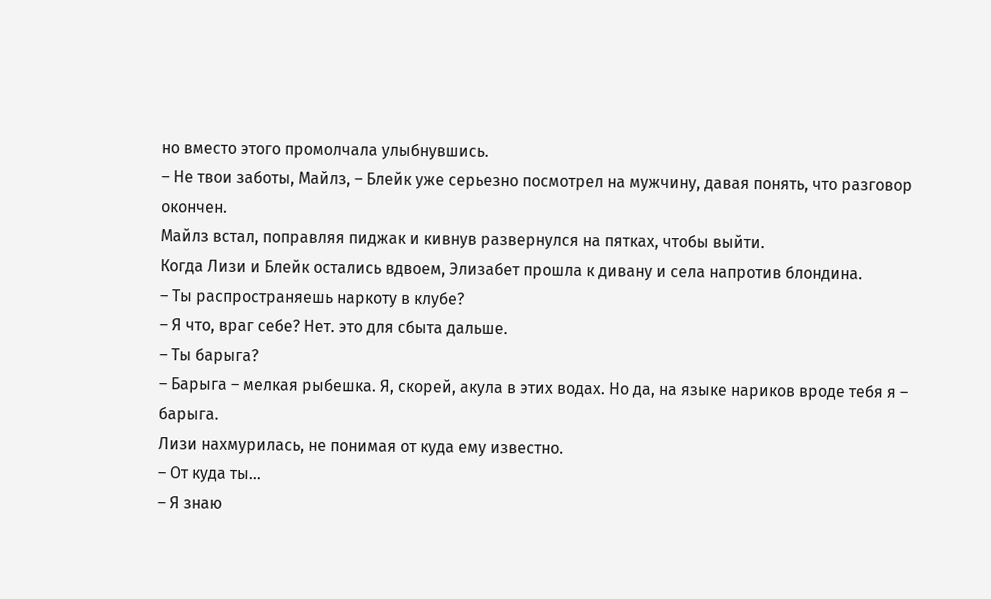но вместо этого промолчала улыбнувшись.
– Не твои заботы, Майлз, – Блейк уже серьезно посмотрел на мужчину, давая понять, что разговор окончен.
Майлз встал, поправляя пиджак и кивнув развернулся на пятках, чтобы выйти.
Когда Лизи и Блейк остались вдвоем, Элизабет прошла к дивану и села напротив блондина.
– Ты распространяешь наркоту в клубе?
– Я что, враг себе? Нет. это для сбыта дальше.
– Ты барыга?
– Барыга – мелкая рыбешка. Я, скорей, акула в этих водах. Но да, на языке нариков вроде тебя я – барыга.
Лизи нахмурилась, не понимая от куда ему известно.
– От куда ты…
– Я знаю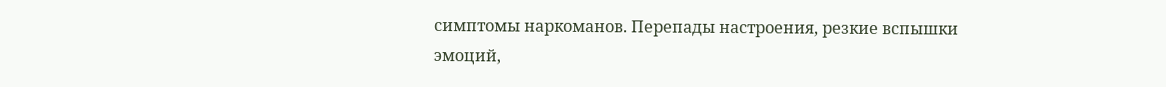симптомы наркоманов. Перепады настроения, резкие вспышки эмоций,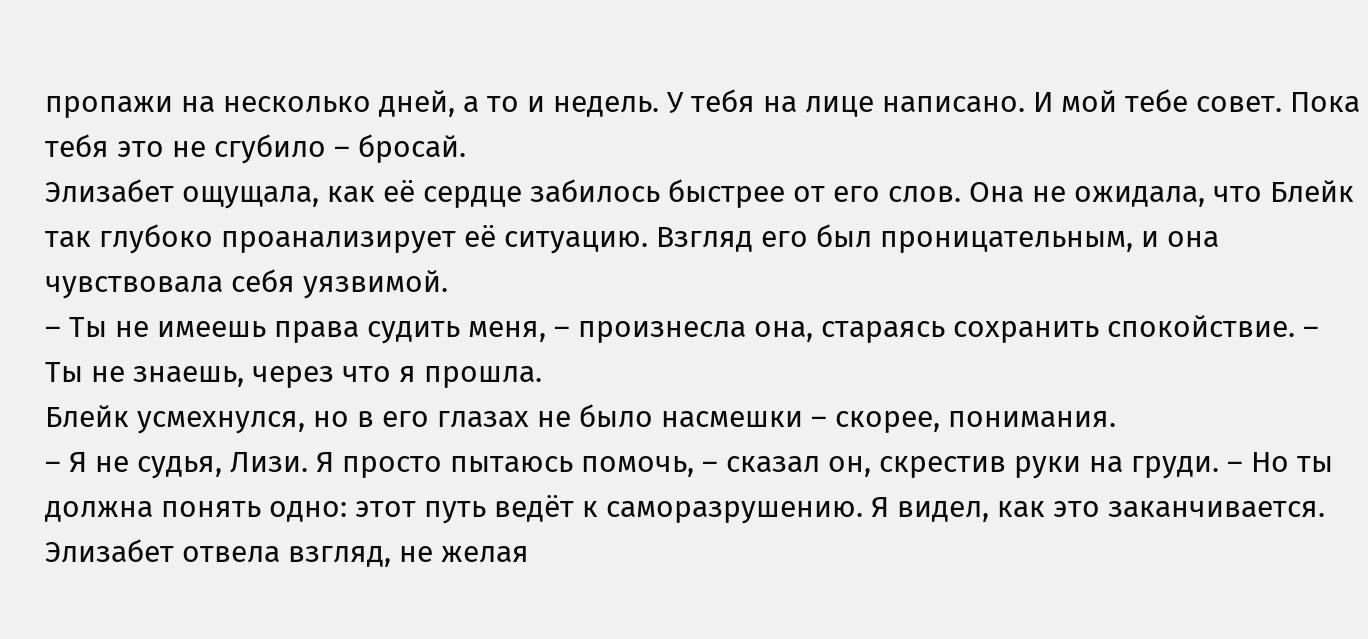пропажи на несколько дней, а то и недель. У тебя на лице написано. И мой тебе совет. Пока тебя это не сгубило – бросай.
Элизабет ощущала, как её сердце забилось быстрее от его слов. Она не ожидала, что Блейк так глубоко проанализирует её ситуацию. Взгляд его был проницательным, и она чувствовала себя уязвимой.
– Ты не имеешь права судить меня, – произнесла она, стараясь сохранить спокойствие. – Ты не знаешь, через что я прошла.
Блейк усмехнулся, но в его глазах не было насмешки – скорее, понимания.
– Я не судья, Лизи. Я просто пытаюсь помочь, – сказал он, скрестив руки на груди. – Но ты должна понять одно: этот путь ведёт к саморазрушению. Я видел, как это заканчивается.
Элизабет отвела взгляд, не желая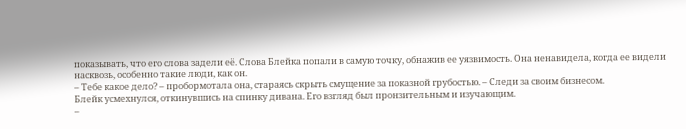показывать, что его слова задели её. Слова Блейка попали в самую точку, обнажив ее уязвимость. Она ненавидела, когда ее видели насквозь, особенно такие люди, как он.
– Тебе какое дело? – пробормотала она, стараясь скрыть смущение за показной грубостью. – Следи за своим бизнесом.
Блейк усмехнулся, откинувшись на спинку дивана. Его взгляд был пронзительным и изучающим.
–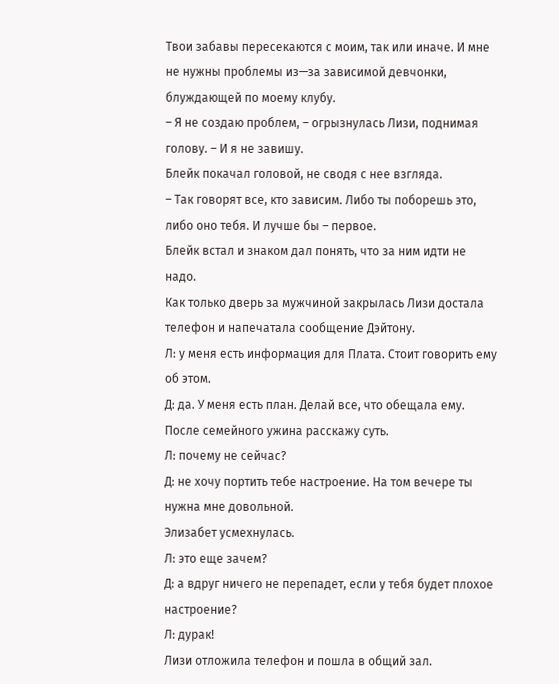Твои забавы пересекаются с моим, так или иначе. И мне не нужны проблемы из—за зависимой девчонки, блуждающей по моему клубу.
– Я не создаю проблем, – огрызнулась Лизи, поднимая голову. – И я не завишу.
Блейк покачал головой, не сводя с нее взгляда.
– Так говорят все, кто зависим. Либо ты поборешь это, либо оно тебя. И лучше бы – первое.
Блейк встал и знаком дал понять, что за ним идти не надо.
Как только дверь за мужчиной закрылась Лизи достала телефон и напечатала сообщение Дэйтону.
Л: у меня есть информация для Плата. Стоит говорить ему об этом.
Д: да. У меня есть план. Делай все, что обещала ему. После семейного ужина расскажу суть.
Л: почему не сейчас?
Д: не хочу портить тебе настроение. На том вечере ты нужна мне довольной.
Элизабет усмехнулась.
Л: это еще зачем?
Д: а вдруг ничего не перепадет, если у тебя будет плохое настроение?
Л: дурак!
Лизи отложила телефон и пошла в общий зал.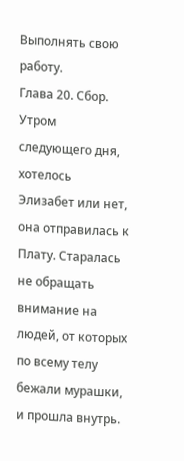Выполнять свою работу.
Глава 20. Сбор.
Утром следующего дня, хотелось Элизабет или нет, она отправилась к Плату. Старалась не обращать внимание на людей, от которых по всему телу бежали мурашки, и прошла внутрь.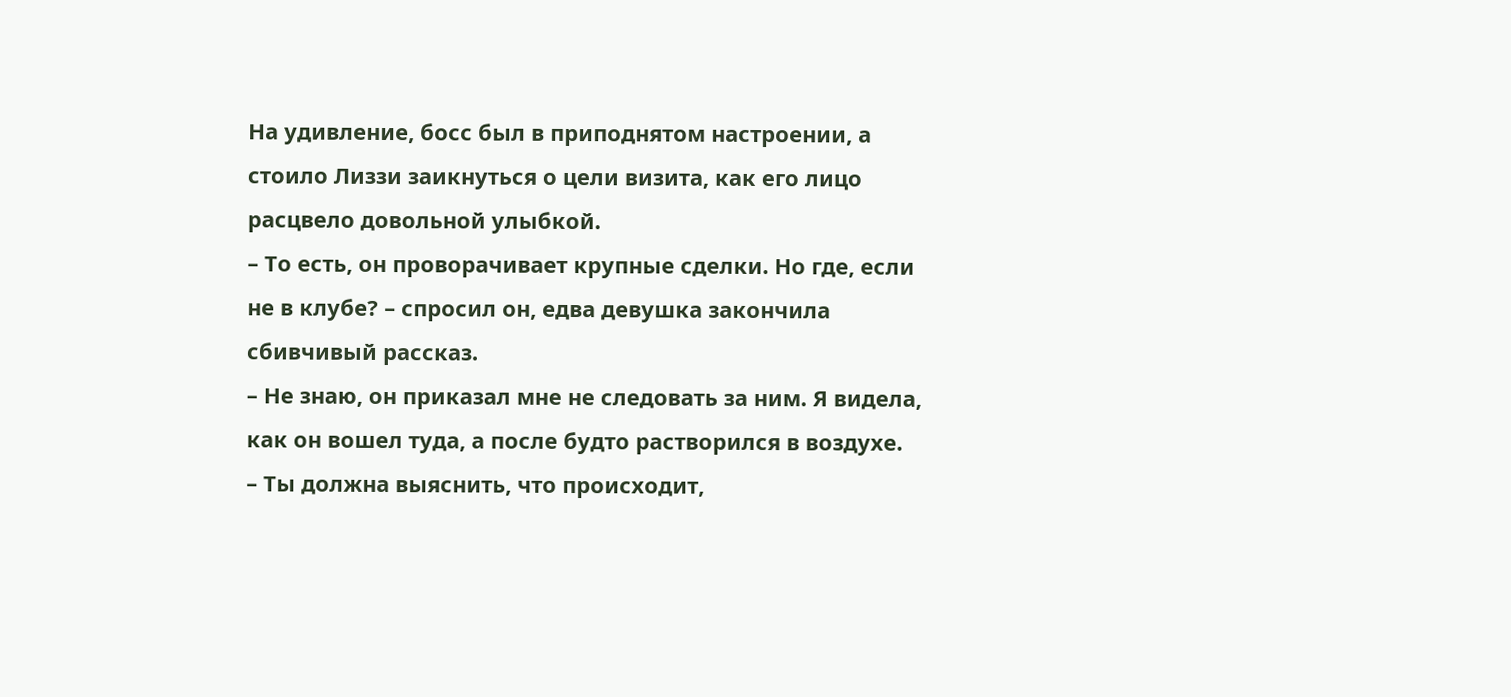На удивление, босс был в приподнятом настроении, а стоило Лиззи заикнуться о цели визита, как его лицо расцвело довольной улыбкой.
– То есть, он проворачивает крупные сделки. Но где, если не в клубе? – спросил он, едва девушка закончила сбивчивый рассказ.
– Не знаю, он приказал мне не следовать за ним. Я видела, как он вошел туда, а после будто растворился в воздухе.
– Ты должна выяснить, что происходит,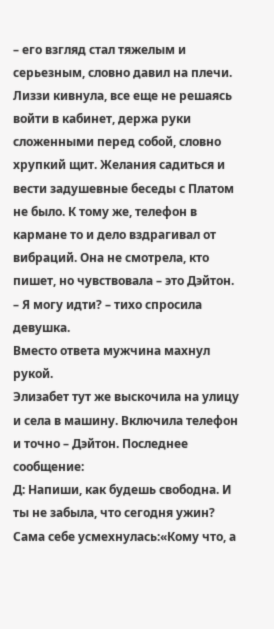– его взгляд стал тяжелым и серьезным, словно давил на плечи.
Лиззи кивнула, все еще не решаясь войти в кабинет, держа руки сложенными перед собой, словно хрупкий щит. Желания садиться и вести задушевные беседы с Платом не было. К тому же, телефон в кармане то и дело вздрагивал от вибраций. Она не смотрела, кто пишет, но чувствовала – это Дэйтон.
– Я могу идти? – тихо спросила девушка.
Вместо ответа мужчина махнул рукой.
Элизабет тут же выскочила на улицу и села в машину. Включила телефон и точно – Дэйтон. Последнее сообщение:
Д: Напиши, как будешь свободна. И ты не забыла, что сегодня ужин?
Сама себе усмехнулась:«Кому что, а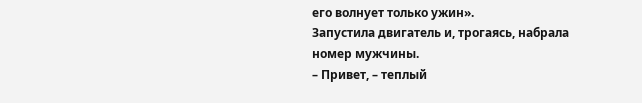его волнует только ужин».
Запустила двигатель и, трогаясь, набрала номер мужчины.
– Привет, – теплый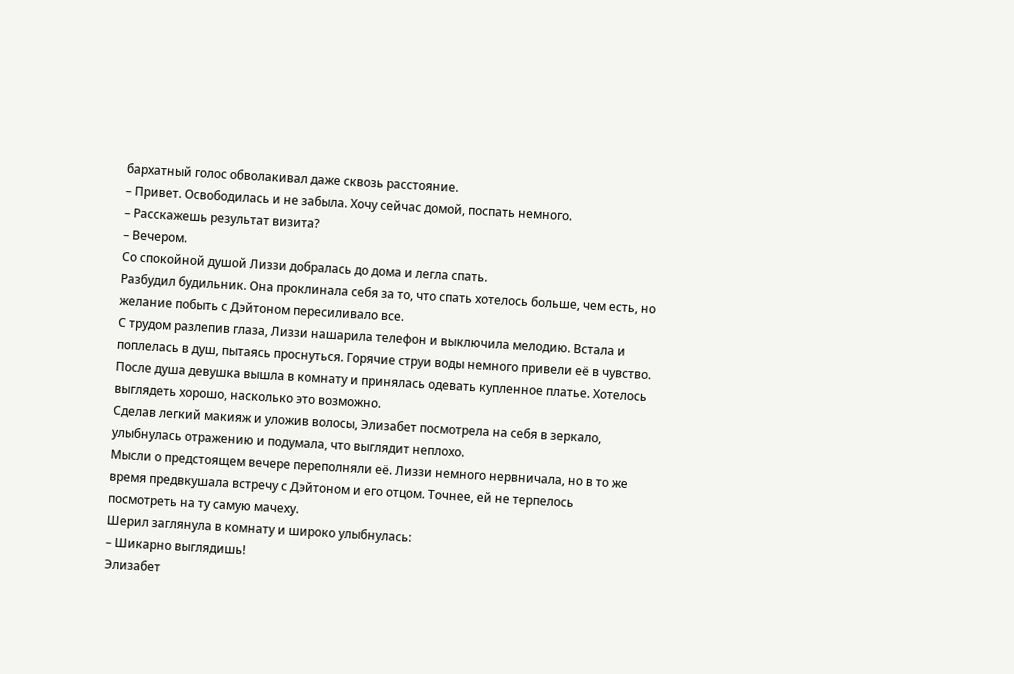бархатный голос обволакивал даже сквозь расстояние.
– Привет. Освободилась и не забыла. Хочу сейчас домой, поспать немного.
– Расскажешь результат визита?
– Вечером.
Со спокойной душой Лиззи добралась до дома и легла спать.
Разбудил будильник. Она проклинала себя за то, что спать хотелось больше, чем есть, но желание побыть с Дэйтоном пересиливало все.
С трудом разлепив глаза, Лиззи нашарила телефон и выключила мелодию. Встала и поплелась в душ, пытаясь проснуться. Горячие струи воды немного привели её в чувство.
После душа девушка вышла в комнату и принялась одевать купленное платье. Хотелось выглядеть хорошо, насколько это возможно.
Сделав легкий макияж и уложив волосы, Элизабет посмотрела на себя в зеркало, улыбнулась отражению и подумала, что выглядит неплохо.
Мысли о предстоящем вечере переполняли её. Лиззи немного нервничала, но в то же время предвкушала встречу с Дэйтоном и его отцом. Точнее, ей не терпелось посмотреть на ту самую мачеху.
Шерил заглянула в комнату и широко улыбнулась:
– Шикарно выглядишь!
Элизабет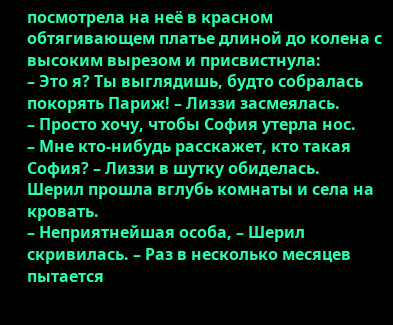посмотрела на неё в красном обтягивающем платье длиной до колена с высоким вырезом и присвистнула:
– Это я? Ты выглядишь, будто собралась покорять Париж! – Лиззи засмеялась.
– Просто хочу, чтобы София утерла нос.
– Мне кто-нибудь расскажет, кто такая София? – Лиззи в шутку обиделась.
Шерил прошла вглубь комнаты и села на кровать.
– Неприятнейшая особа, – Шерил скривилась. – Раз в несколько месяцев пытается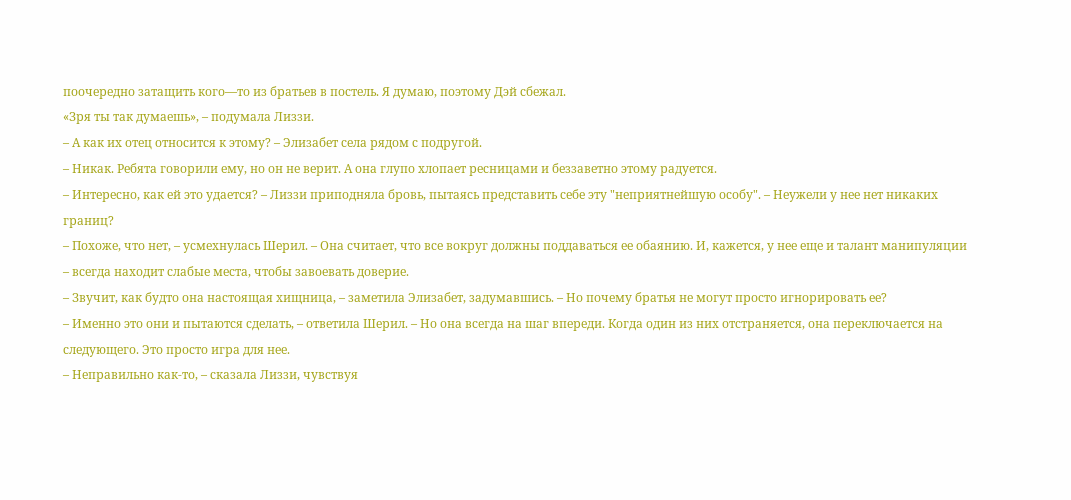поочередно затащить кого—то из братьев в постель. Я думаю, поэтому Дэй сбежал.
«Зря ты так думаешь», – подумала Лиззи.
– А как их отец относится к этому? – Элизабет села рядом с подругой.
– Никак. Ребята говорили ему, но он не верит. А она глупо хлопает ресницами и беззаветно этому радуется.
– Интересно, как ей это удается? – Лиззи приподняла бровь, пытаясь представить себе эту "неприятнейшую особу". – Неужели у нее нет никаких границ?
– Похоже, что нет, – усмехнулась Шерил. – Она считает, что все вокруг должны поддаваться ее обаянию. И, кажется, у нее еще и талант манипуляции – всегда находит слабые места, чтобы завоевать доверие.
– Звучит, как будто она настоящая хищница, – заметила Элизабет, задумавшись. – Но почему братья не могут просто игнорировать ее?
– Именно это они и пытаются сделать, – ответила Шерил. – Но она всегда на шаг впереди. Когда один из них отстраняется, она переключается на следующего. Это просто игра для нее.
– Неправильно как-то, – сказала Лиззи, чувствуя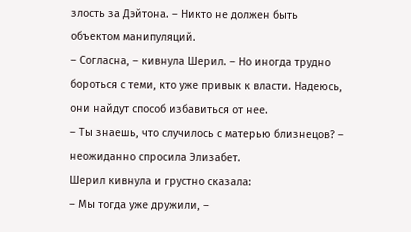злость за Дэйтона. – Никто не должен быть объектом манипуляций.
– Согласна, – кивнула Шерил. – Но иногда трудно бороться с теми, кто уже привык к власти. Надеюсь, они найдут способ избавиться от нее.
– Ты знаешь, что случилось с матерью близнецов? – неожиданно спросила Элизабет.
Шерил кивнула и грустно сказала:
– Мы тогда уже дружили, –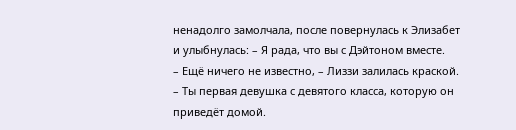ненадолго замолчала, после повернулась к Элизабет и улыбнулась: – Я рада, что вы с Дэйтоном вместе.
– Ещё ничего не известно, – Лиззи залилась краской.
– Ты первая девушка с девятого класса, которую он приведёт домой.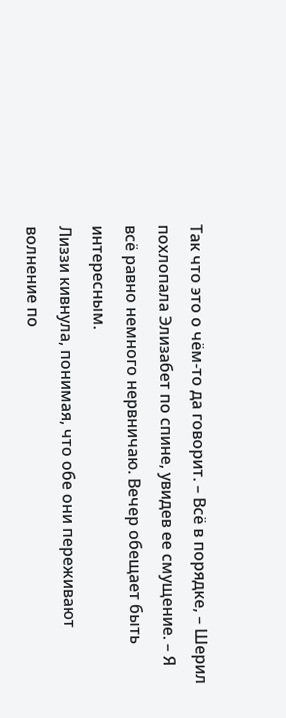Так что это о чём-то да говорит. – Всё в порядке, – Шерил похлопала Элизабет по спине, увидев ее смущение. – Я всё равно немного нервничаю. Вечер обещает быть интересным.
Лиззи кивнула, понимая, что обе они переживают волнение по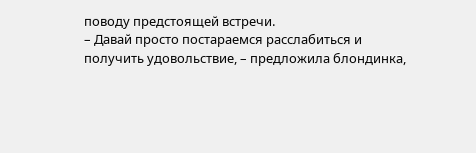поводу предстоящей встречи.
– Давай просто постараемся расслабиться и получить удовольствие, – предложила блондинка,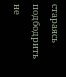стараясь подбодрить не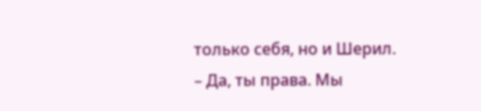только себя, но и Шерил.
– Да, ты права. Мы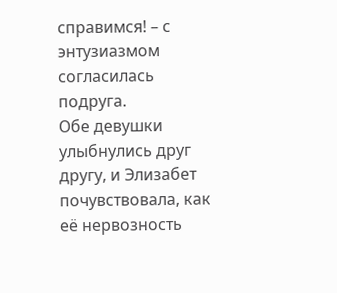справимся! – с энтузиазмом согласилась подруга.
Обе девушки улыбнулись друг другу, и Элизабет почувствовала, как её нервозность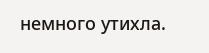немного утихла.